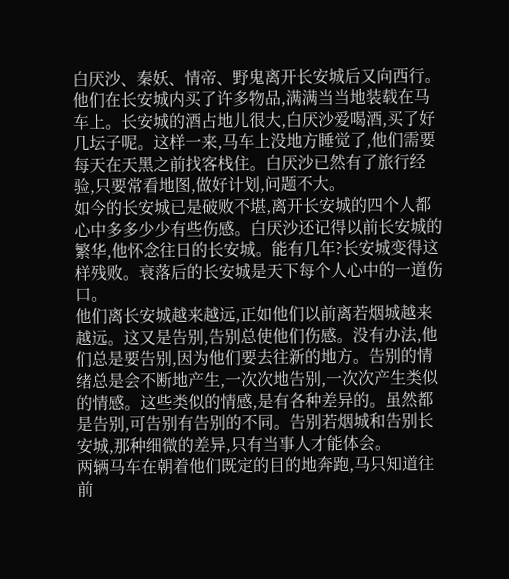白厌沙、秦妖、情帝、野鬼离开长安城后又向西行。他们在长安城内买了许多物品,满满当当地装载在马车上。长安城的酒占地儿很大,白厌沙爱喝酒,买了好几坛子呢。这样一来,马车上没地方睡觉了,他们需要每天在天黑之前找客栈住。白厌沙已然有了旅行经验,只要常看地图,做好计划,问题不大。
如今的长安城已是破败不堪,离开长安城的四个人都心中多多少少有些伤感。白厌沙还记得以前长安城的繁华,他怀念往日的长安城。能有几年?长安城变得这样残败。衰落后的长安城是天下每个人心中的一道伤口。
他们离长安城越来越远,正如他们以前离若烟城越来越远。这又是告别,告别总使他们伤感。没有办法,他们总是要告别,因为他们要去往新的地方。告别的情绪总是会不断地产生,一次次地告别,一次次产生类似的情感。这些类似的情感,是有各种差异的。虽然都是告别,可告别有告别的不同。告别若烟城和告别长安城,那种细微的差异,只有当事人才能体会。
两辆马车在朝着他们既定的目的地奔跑,马只知道往前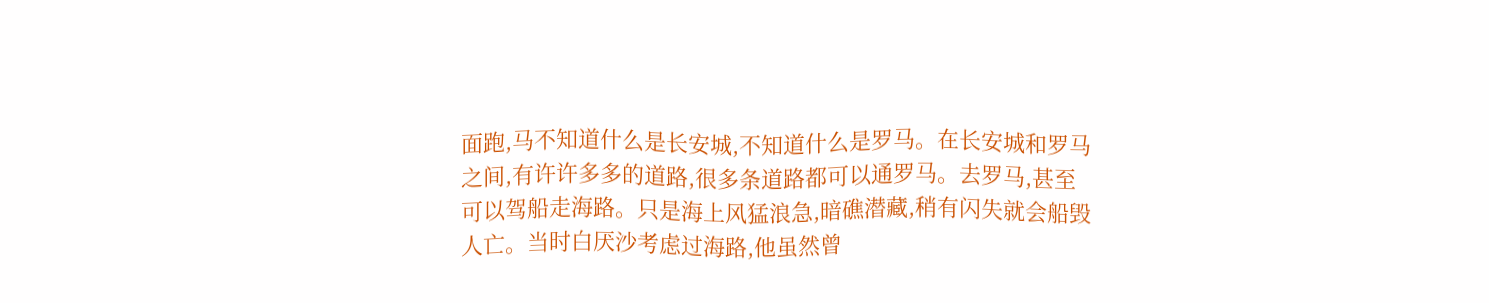面跑,马不知道什么是长安城,不知道什么是罗马。在长安城和罗马之间,有许许多多的道路,很多条道路都可以通罗马。去罗马,甚至可以驾船走海路。只是海上风猛浪急,暗礁潜藏,稍有闪失就会船毁人亡。当时白厌沙考虑过海路,他虽然曾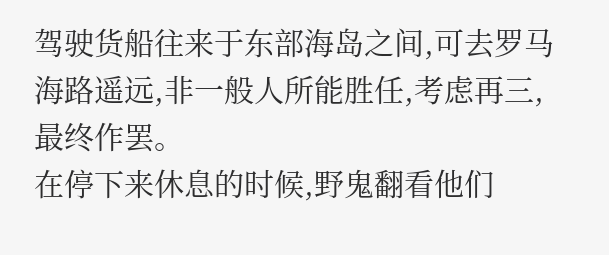驾驶货船往来于东部海岛之间,可去罗马海路遥远,非一般人所能胜任,考虑再三,最终作罢。
在停下来休息的时候,野鬼翻看他们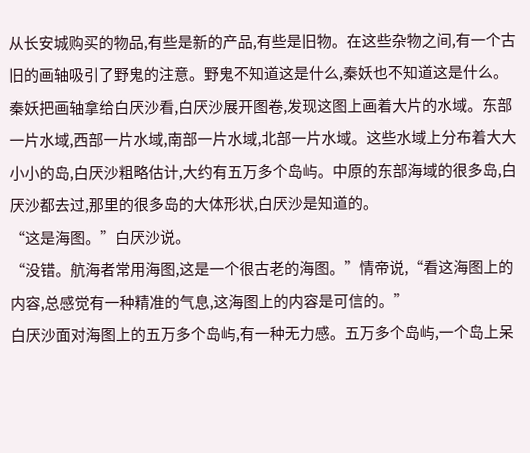从长安城购买的物品,有些是新的产品,有些是旧物。在这些杂物之间,有一个古旧的画轴吸引了野鬼的注意。野鬼不知道这是什么,秦妖也不知道这是什么。秦妖把画轴拿给白厌沙看,白厌沙展开图卷,发现这图上画着大片的水域。东部一片水域,西部一片水域,南部一片水域,北部一片水域。这些水域上分布着大大小小的岛,白厌沙粗略估计,大约有五万多个岛屿。中原的东部海域的很多岛,白厌沙都去过,那里的很多岛的大体形状,白厌沙是知道的。
“这是海图。”白厌沙说。
“没错。航海者常用海图,这是一个很古老的海图。”情帝说,“看这海图上的内容,总感觉有一种精准的气息,这海图上的内容是可信的。”
白厌沙面对海图上的五万多个岛屿,有一种无力感。五万多个岛屿,一个岛上呆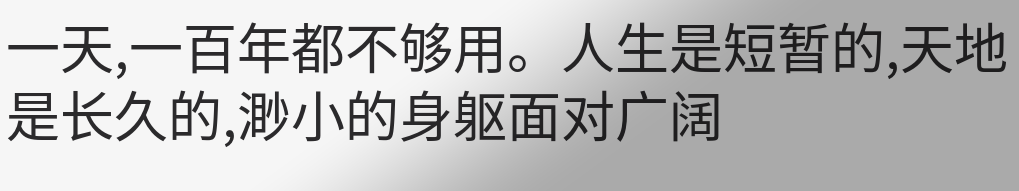一天,一百年都不够用。人生是短暂的,天地是长久的,渺小的身躯面对广阔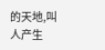的天地,叫人产生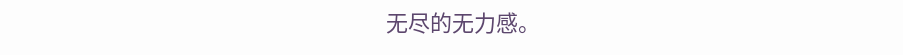无尽的无力感。